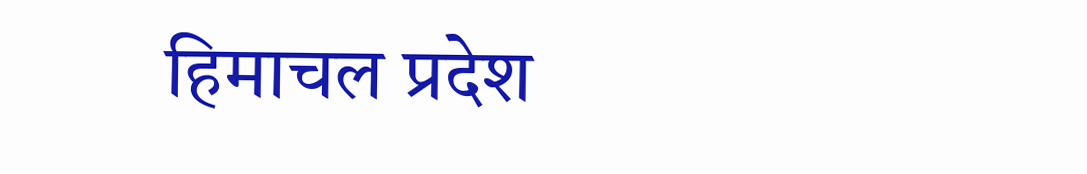हिमाचल प्रदेश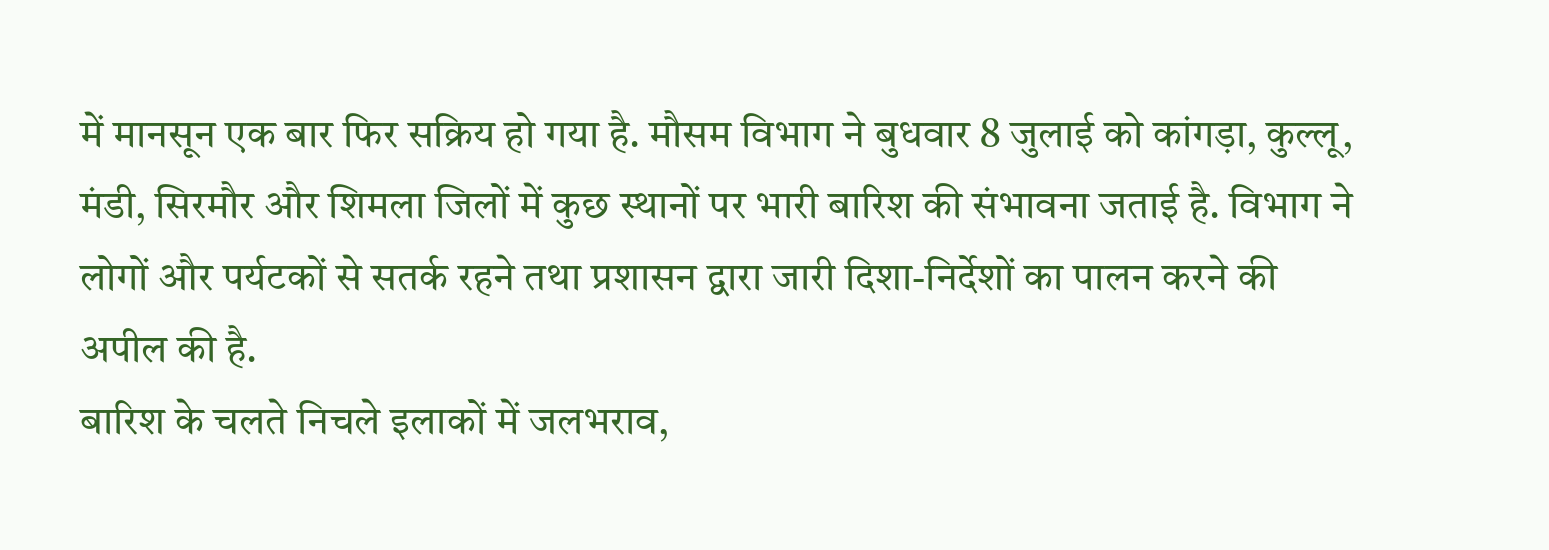में मानसून एक बार फिर सक्रिय हो गया है. मौसम विभाग ने बुधवार 8 जुलाई को कांगड़ा, कुल्लू, मंडी, सिरमौर और शिमला जिलों में कुछ स्थानों पर भारी बारिश की संभावना जताई है. विभाग ने लोगों और पर्यटकों से सतर्क रहने तथा प्रशासन द्वारा जारी दिशा-निर्देशों का पालन करने की अपील की है.
बारिश के चलते निचले इलाकों में जलभराव,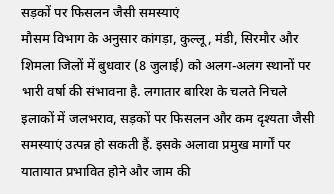सड़कों पर फिसलन जैसी समस्याएं
मौसम विभाग के अनुसार कांगड़ा, कुल्लू, मंडी, सिरमौर और शिमला जिलों में बुधवार (8 जुलाई) को अलग-अलग स्थानों पर भारी वर्षा की संभावना है. लगातार बारिश के चलते निचले इलाकों में जलभराव, सड़कों पर फिसलन और कम दृश्यता जैसी समस्याएं उत्पन्न हो सकती हैं. इसके अलावा प्रमुख मार्गों पर यातायात प्रभावित होने और जाम की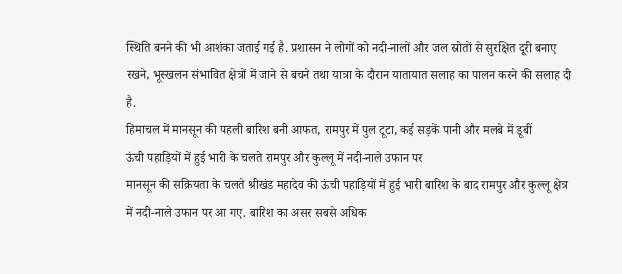स्थिति बनने की भी आशंका जताई गई है. प्रशासन ने लोगों को नदी-नालों और जल स्रोतों से सुरक्षित दूरी बनाए रखने, भूस्खलन संभावित क्षेत्रों में जाने से बचने तथा यात्रा के दौरान यातायात सलाह का पालन करने की सलाह दी है.
हिमाचल में मानसून की पहली बारिश बनी आफत, रामपुर में पुल टूटा, कई सड़कें पानी और मलबे में डूबीं
ऊंची पहाड़ियों में हुई भारी के चलते रामपुर और कुल्लू में नदी-नाले उफान पर
मानसून की सक्रियता के चलते श्रीखंड महादेव की ऊंची पहाड़ियों में हुई भारी बारिश के बाद रामपुर और कुल्लू क्षेत्र में नदी-नाले उफान पर आ गए. बारिश का असर सबसे अधिक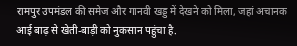रामपुर उपमंडल की समेज और गानवी खड्ड में देखने को मिला, जहां अचानक आई बाढ़ से खेती-बाड़ी को नुकसान पहुंचा है.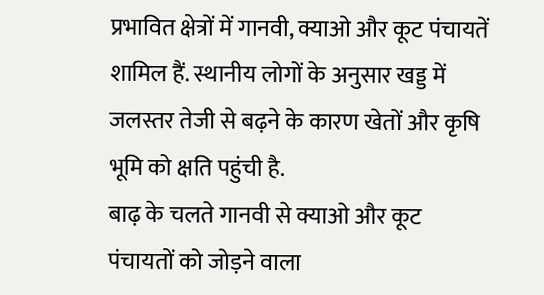प्रभावित क्षेत्रों में गानवी, क्याओ और कूट पंचायतें शामिल हैं. स्थानीय लोगों के अनुसार खड्ड में जलस्तर तेजी से बढ़ने के कारण खेतों और कृषि भूमि को क्षति पहुंची है.
बाढ़ के चलते गानवी से क्याओ और कूट पंचायतों को जोड़ने वाला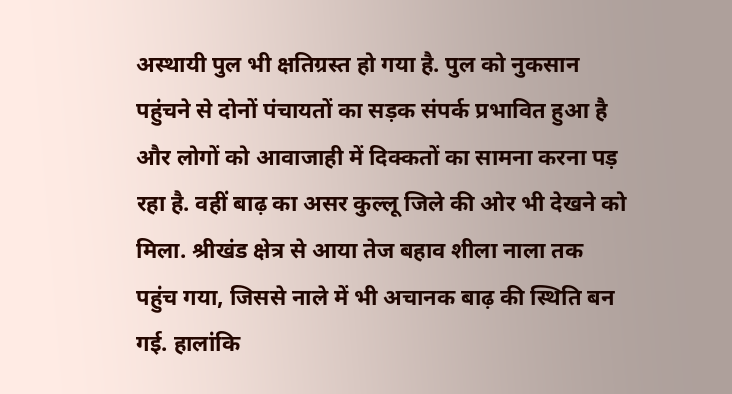अस्थायी पुल भी क्षतिग्रस्त हो गया है. पुल को नुकसान पहुंचने से दोनों पंचायतों का सड़क संपर्क प्रभावित हुआ है और लोगों को आवाजाही में दिक्कतों का सामना करना पड़ रहा है. वहीं बाढ़ का असर कुल्लू जिले की ओर भी देखने को मिला. श्रीखंड क्षेत्र से आया तेज बहाव शीला नाला तक पहुंच गया, जिससे नाले में भी अचानक बाढ़ की स्थिति बन गई. हालांकि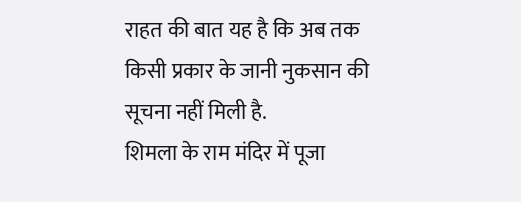राहत की बात यह है कि अब तक किसी प्रकार के जानी नुकसान की सूचना नहीं मिली है.
शिमला के राम मंदिर में पूजा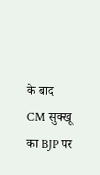के बाद CM सुक्खू का BJP पर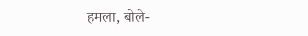हमला, बोले-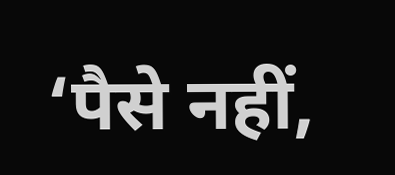‘पैसे नहीं,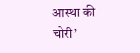आस्था की चोरी’